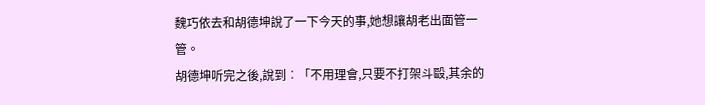魏巧依去和胡德坤說了一下今天的事,她想讓胡老出面管一管。
胡德坤听完之後,說到︰「不用理會,只要不打架斗毆,其余的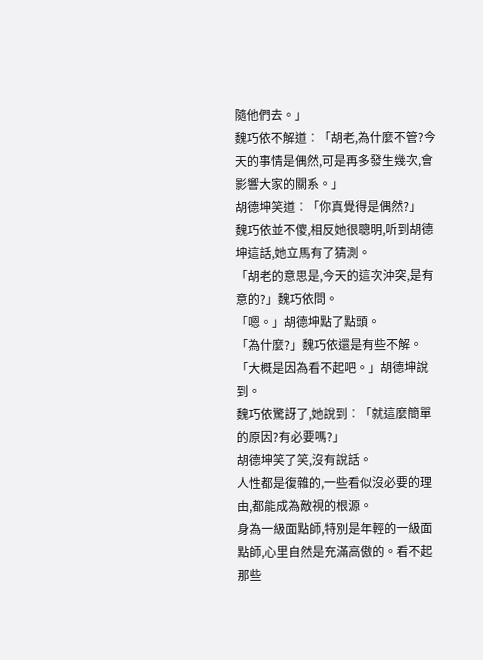隨他們去。」
魏巧依不解道︰「胡老,為什麼不管?今天的事情是偶然,可是再多發生幾次,會影響大家的關系。」
胡德坤笑道︰「你真覺得是偶然?」
魏巧依並不傻,相反她很聰明,听到胡德坤這話,她立馬有了猜測。
「胡老的意思是,今天的這次沖突,是有意的?」魏巧依問。
「嗯。」胡德坤點了點頭。
「為什麼?」魏巧依還是有些不解。
「大概是因為看不起吧。」胡德坤說到。
魏巧依驚訝了,她說到︰「就這麼簡單的原因?有必要嗎?」
胡德坤笑了笑,沒有說話。
人性都是復雜的,一些看似沒必要的理由,都能成為敵視的根源。
身為一級面點師,特別是年輕的一級面點師,心里自然是充滿高傲的。看不起那些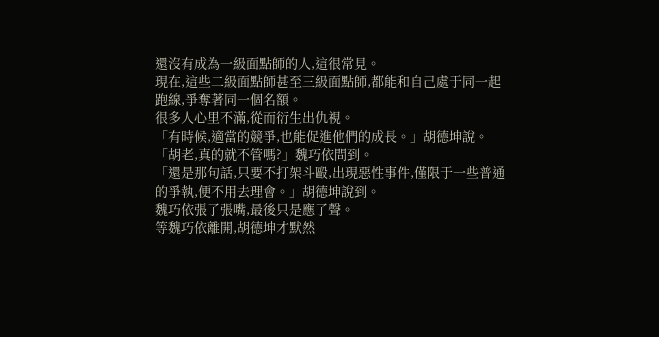還沒有成為一級面點師的人,這很常見。
現在,這些二級面點師甚至三級面點師,都能和自己處于同一起跑線,爭奪著同一個名額。
很多人心里不滿,從而衍生出仇視。
「有時候,適當的競爭,也能促進他們的成長。」胡德坤說。
「胡老,真的就不管嗎?」魏巧依問到。
「還是那句話,只要不打架斗毆,出現惡性事件,僅限于一些普通的爭執,便不用去理會。」胡德坤說到。
魏巧依張了張嘴,最後只是應了聲。
等魏巧依離開,胡德坤才默然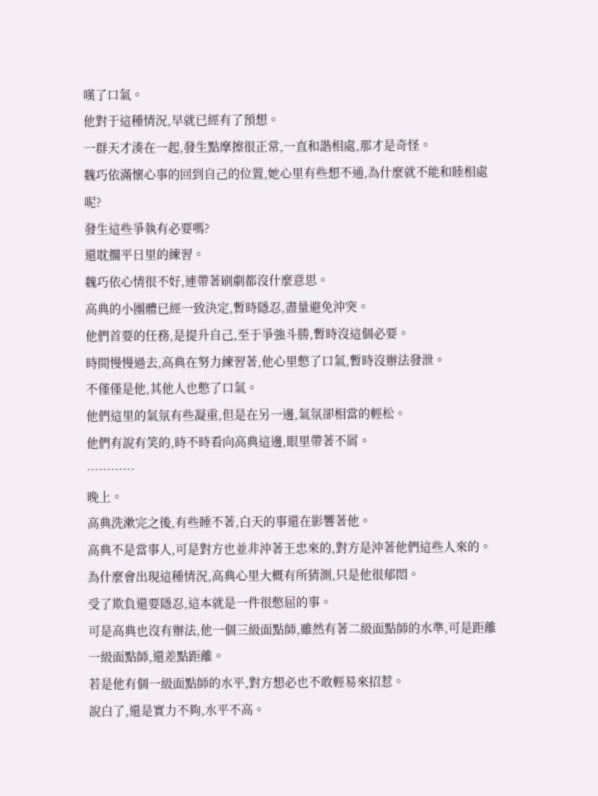嘆了口氣。
他對于這種情況,早就已經有了預想。
一群天才湊在一起,發生點摩擦很正常,一直和諧相處,那才是奇怪。
魏巧依滿懷心事的回到自己的位置,她心里有些想不通,為什麼就不能和睦相處呢?
發生這些爭執有必要嗎?
還耽擱平日里的練習。
魏巧依心情很不好,連帶著刷劇都沒什麼意思。
高典的小團體已經一致決定,暫時隱忍,盡量避免沖突。
他們首要的任務,是提升自己,至于爭強斗勝,暫時沒這個必要。
時間慢慢過去,高典在努力練習著,他心里憋了口氣,暫時沒辦法發泄。
不僅僅是他,其他人也憋了口氣。
他們這里的氣氛有些凝重,但是在另一邊,氣氛卻相當的輕松。
他們有說有笑的,時不時看向高典這邊,眼里帶著不屑。
…………
晚上。
高典洗漱完之後,有些睡不著,白天的事還在影響著他。
高典不是當事人,可是對方也並非沖著王忠來的,對方是沖著他們這些人來的。
為什麼會出現這種情況,高典心里大概有所猜測,只是他很郁悶。
受了欺負還要隱忍,這本就是一件很憋屈的事。
可是高典也沒有辦法,他一個三級面點師,雖然有著二級面點師的水準,可是距離一級面點師,還差點距離。
若是他有個一級面點師的水平,對方想必也不敢輕易來招惹。
說白了,還是實力不夠,水平不高。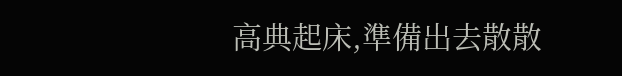高典起床,準備出去散散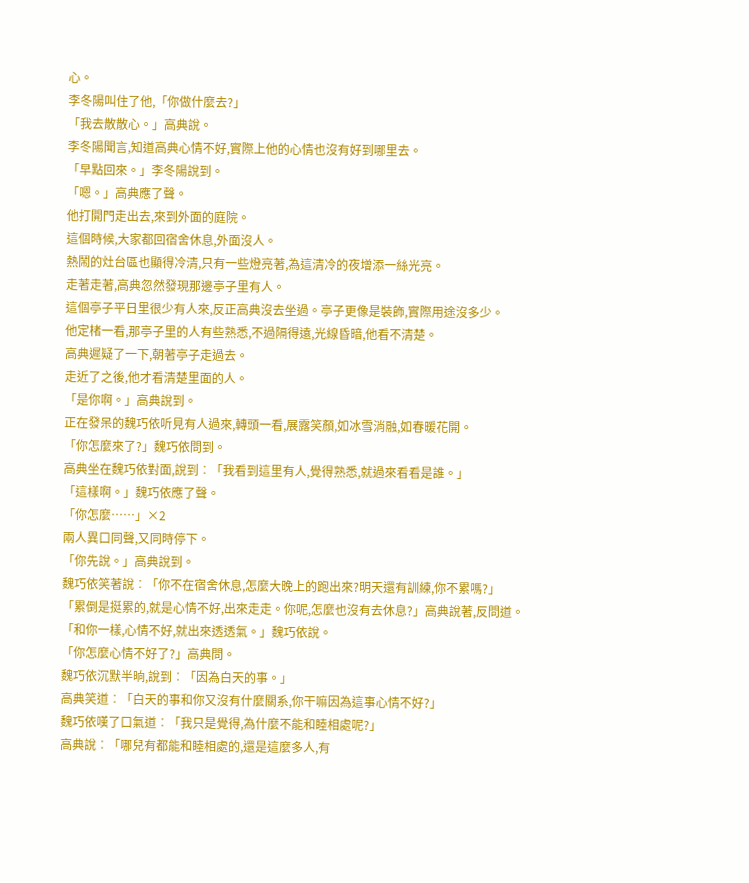心。
李冬陽叫住了他,「你做什麼去?」
「我去散散心。」高典說。
李冬陽聞言,知道高典心情不好,實際上他的心情也沒有好到哪里去。
「早點回來。」李冬陽說到。
「嗯。」高典應了聲。
他打開門走出去,來到外面的庭院。
這個時候,大家都回宿舍休息,外面沒人。
熱鬧的灶台區也顯得冷清,只有一些燈亮著,為這清冷的夜增添一絲光亮。
走著走著,高典忽然發現那邊亭子里有人。
這個亭子平日里很少有人來,反正高典沒去坐過。亭子更像是裝飾,實際用途沒多少。
他定楮一看,那亭子里的人有些熟悉,不過隔得遠,光線昏暗,他看不清楚。
高典遲疑了一下,朝著亭子走過去。
走近了之後,他才看清楚里面的人。
「是你啊。」高典說到。
正在發呆的魏巧依听見有人過來,轉頭一看,展露笑顏,如冰雪消融,如春暖花開。
「你怎麼來了?」魏巧依問到。
高典坐在魏巧依對面,說到︰「我看到這里有人,覺得熟悉,就過來看看是誰。」
「這樣啊。」魏巧依應了聲。
「你怎麼……」×2
兩人異口同聲,又同時停下。
「你先說。」高典說到。
魏巧依笑著說︰「你不在宿舍休息,怎麼大晚上的跑出來?明天還有訓練,你不累嗎?」
「累倒是挺累的,就是心情不好,出來走走。你呢,怎麼也沒有去休息?」高典說著,反問道。
「和你一樣,心情不好,就出來透透氣。」魏巧依說。
「你怎麼心情不好了?」高典問。
魏巧依沉默半晌,說到︰「因為白天的事。」
高典笑道︰「白天的事和你又沒有什麼關系,你干嘛因為這事心情不好?」
魏巧依嘆了口氣道︰「我只是覺得,為什麼不能和睦相處呢?」
高典說︰「哪兒有都能和睦相處的,還是這麼多人,有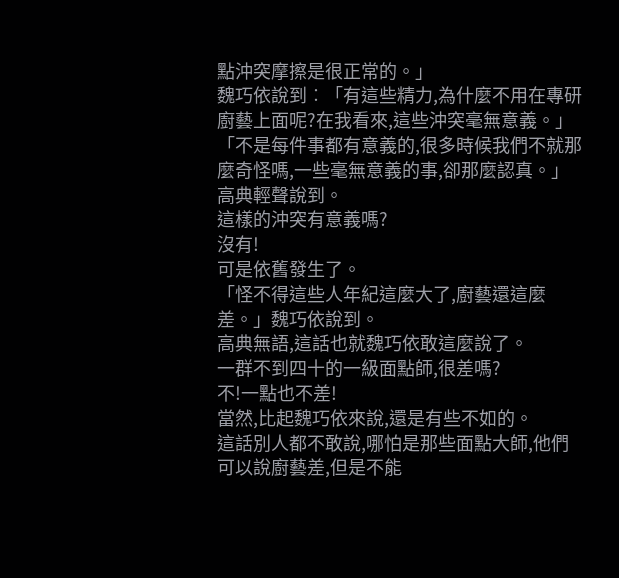點沖突摩擦是很正常的。」
魏巧依說到︰「有這些精力,為什麼不用在專研廚藝上面呢?在我看來,這些沖突毫無意義。」
「不是每件事都有意義的,很多時候我們不就那麼奇怪嗎,一些毫無意義的事,卻那麼認真。」高典輕聲說到。
這樣的沖突有意義嗎?
沒有!
可是依舊發生了。
「怪不得這些人年紀這麼大了,廚藝還這麼差。」魏巧依說到。
高典無語,這話也就魏巧依敢這麼說了。
一群不到四十的一級面點師,很差嗎?
不!一點也不差!
當然,比起魏巧依來說,還是有些不如的。
這話別人都不敢說,哪怕是那些面點大師,他們可以說廚藝差,但是不能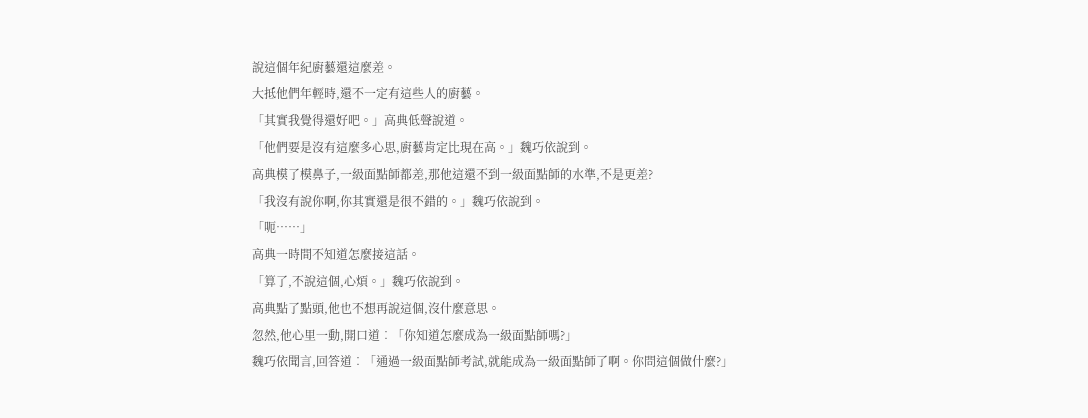說這個年紀廚藝還這麼差。
大抵他們年輕時,還不一定有這些人的廚藝。
「其實我覺得還好吧。」高典低聲說道。
「他們要是沒有這麼多心思,廚藝肯定比現在高。」魏巧依說到。
高典模了模鼻子,一級面點師都差,那他這還不到一級面點師的水準,不是更差?
「我沒有說你啊,你其實還是很不錯的。」魏巧依說到。
「呃……」
高典一時間不知道怎麼接這話。
「算了,不說這個,心煩。」魏巧依說到。
高典點了點頭,他也不想再說這個,沒什麼意思。
忽然,他心里一動,開口道︰「你知道怎麼成為一級面點師嗎?」
魏巧依聞言,回答道︰「通過一級面點師考試,就能成為一級面點師了啊。你問這個做什麼?」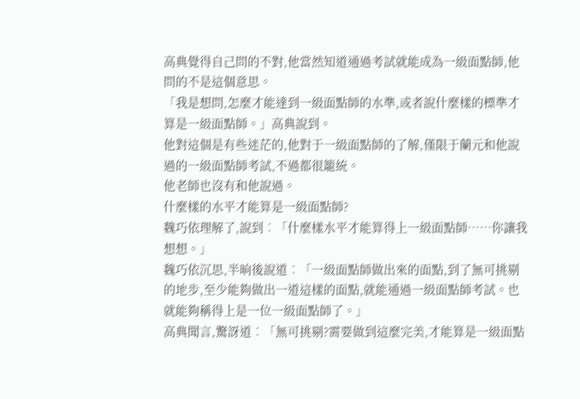高典覺得自己問的不對,他當然知道通過考試就能成為一級面點師,他問的不是這個意思。
「我是想問,怎麼才能達到一級面點師的水準,或者說什麼樣的標準才算是一級面點師。」高典說到。
他對這個是有些迷茫的,他對于一級面點師的了解,僅限于蘭元和他說過的一級面點師考試,不過都很籠統。
他老師也沒有和他說過。
什麼樣的水平才能算是一級面點師?
魏巧依理解了,說到︰「什麼樣水平才能算得上一級面點師……你讓我想想。」
魏巧依沉思,半晌後說道︰「一級面點師做出來的面點,到了無可挑剔的地步,至少能夠做出一道這樣的面點,就能通過一級面點師考試。也就能夠稱得上是一位一級面點師了。」
高典聞言,驚訝道︰「無可挑剔?需要做到這麼完美,才能算是一級面點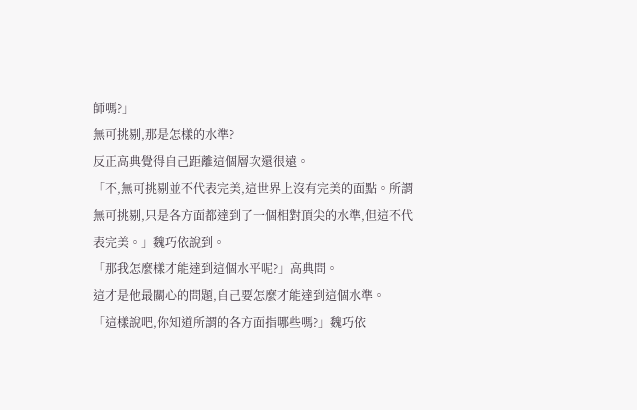師嗎?」
無可挑剔,那是怎樣的水準?
反正高典覺得自己距離這個層次還很遠。
「不,無可挑剔並不代表完美,這世界上沒有完美的面點。所謂無可挑剔,只是各方面都達到了一個相對頂尖的水準,但這不代表完美。」魏巧依說到。
「那我怎麼樣才能達到這個水平呢?」高典問。
這才是他最關心的問題,自己要怎麼才能達到這個水準。
「這樣說吧,你知道所謂的各方面指哪些嗎?」魏巧依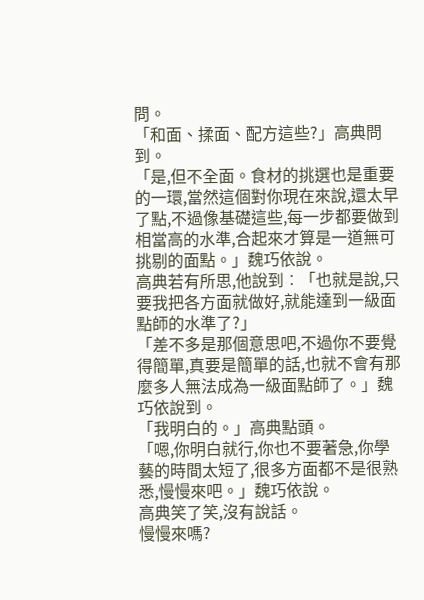問。
「和面、揉面、配方這些?」高典問到。
「是,但不全面。食材的挑選也是重要的一環,當然這個對你現在來說,還太早了點,不過像基礎這些,每一步都要做到相當高的水準,合起來才算是一道無可挑剔的面點。」魏巧依說。
高典若有所思,他說到︰「也就是說,只要我把各方面就做好,就能達到一級面點師的水準了?」
「差不多是那個意思吧,不過你不要覺得簡單,真要是簡單的話,也就不會有那麼多人無法成為一級面點師了。」魏巧依說到。
「我明白的。」高典點頭。
「嗯,你明白就行,你也不要著急,你學藝的時間太短了,很多方面都不是很熟悉,慢慢來吧。」魏巧依說。
高典笑了笑,沒有說話。
慢慢來嗎?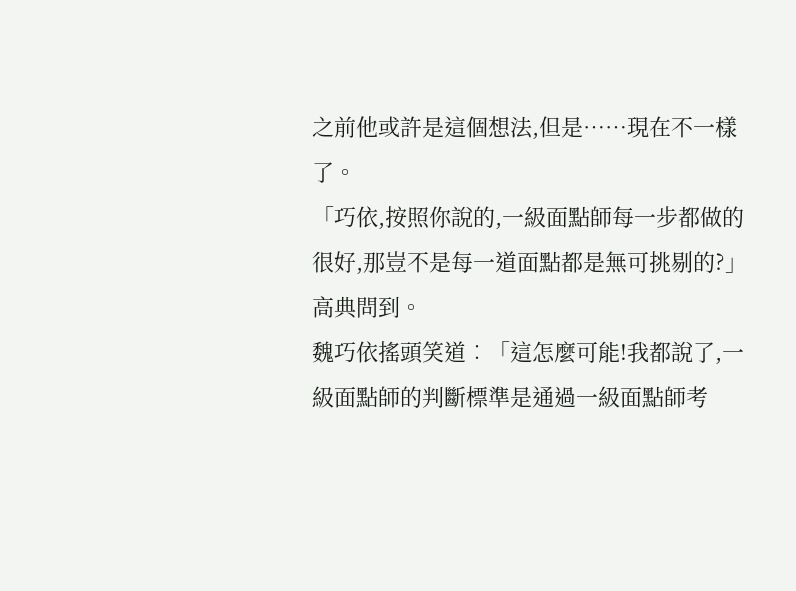之前他或許是這個想法,但是……現在不一樣了。
「巧依,按照你說的,一級面點師每一步都做的很好,那豈不是每一道面點都是無可挑剔的?」高典問到。
魏巧依搖頭笑道︰「這怎麼可能!我都說了,一級面點師的判斷標準是通過一級面點師考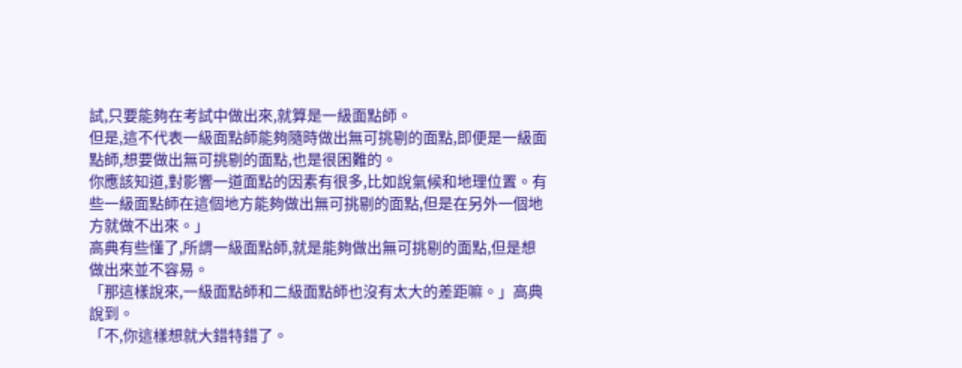試,只要能夠在考試中做出來,就算是一級面點師。
但是,這不代表一級面點師能夠隨時做出無可挑剔的面點,即便是一級面點師,想要做出無可挑剔的面點,也是很困難的。
你應該知道,對影響一道面點的因素有很多,比如說氣候和地理位置。有些一級面點師在這個地方能夠做出無可挑剔的面點,但是在另外一個地方就做不出來。」
高典有些懂了,所謂一級面點師,就是能夠做出無可挑剔的面點,但是想做出來並不容易。
「那這樣說來,一級面點師和二級面點師也沒有太大的差距嘛。」高典說到。
「不,你這樣想就大錯特錯了。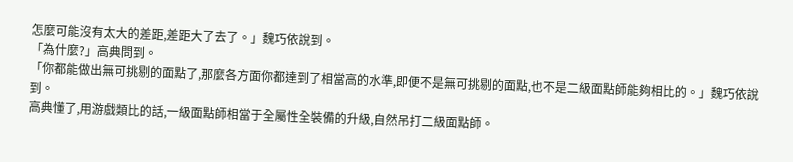怎麼可能沒有太大的差距,差距大了去了。」魏巧依說到。
「為什麼?」高典問到。
「你都能做出無可挑剔的面點了,那麼各方面你都達到了相當高的水準,即便不是無可挑剔的面點,也不是二級面點師能夠相比的。」魏巧依說到。
高典懂了,用游戲類比的話,一級面點師相當于全屬性全裝備的升級,自然吊打二級面點師。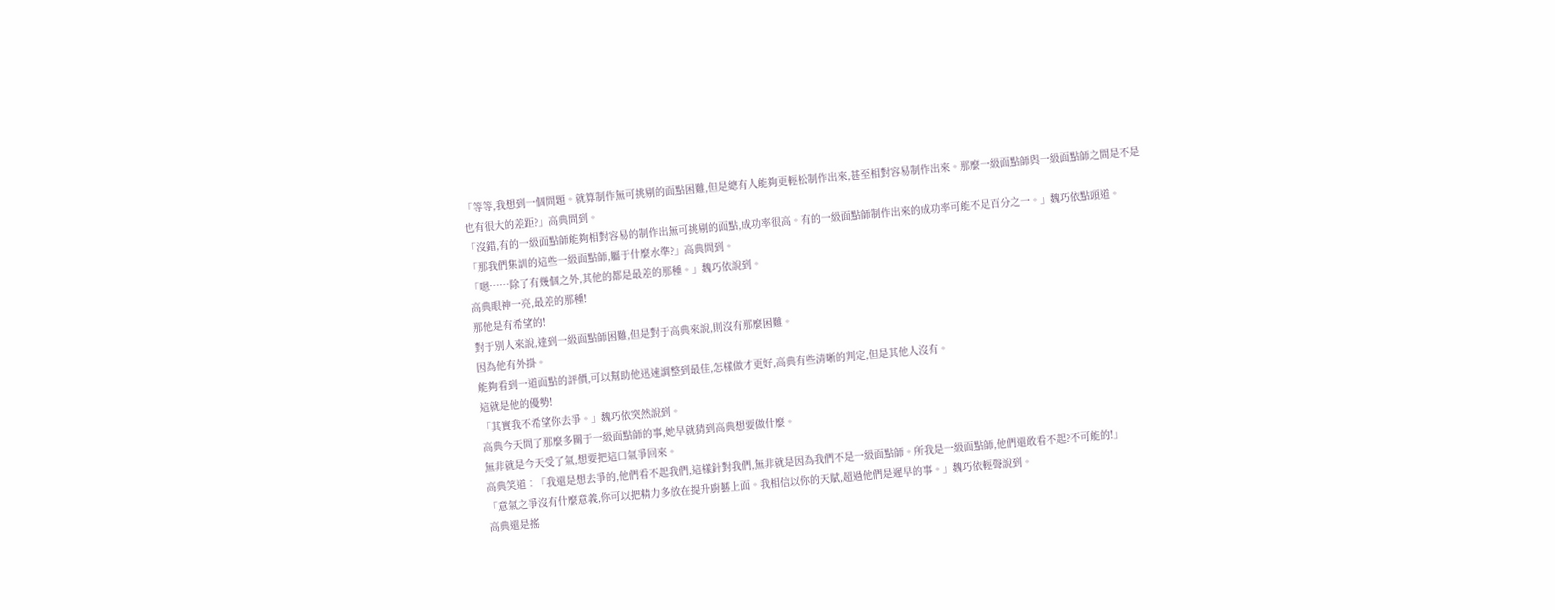「等等,我想到一個問題。就算制作無可挑剔的面點困難,但是總有人能夠更輕松制作出來,甚至相對容易制作出來。那麼一級面點師與一級面點師之間是不是也有很大的差距?」高典問到。
「沒錯,有的一級面點師能夠相對容易的制作出無可挑剔的面點,成功率很高。有的一級面點師制作出來的成功率可能不足百分之一。」魏巧依點頭道。
「那我們集訓的這些一級面點師,屬于什麼水準?」高典問到。
「嗯……除了有幾個之外,其他的都是最差的那種。」魏巧依說到。
高典眼神一亮,最差的那種!
那他是有希望的!
對于別人來說,達到一級面點師困難,但是對于高典來說,則沒有那麼困難。
因為他有外掛。
能夠看到一道面點的評價,可以幫助他迅速調整到最佳,怎樣做才更好,高典有些清晰的判定,但是其他人沒有。
這就是他的優勢!
「其實我不希望你去爭。」魏巧依突然說到。
高典今天問了那麼多關于一級面點師的事,她早就猜到高典想要做什麼。
無非就是今天受了氣,想要把這口氣爭回來。
高典笑道︰「我還是想去爭的,他們看不起我們,這樣針對我們,無非就是因為我們不是一級面點師。所我是一級面點師,他們還敢看不起?不可能的!」
「意氣之爭沒有什麼意義,你可以把精力多放在提升廚藝上面。我相信以你的天賦,超過他們是遲早的事。」魏巧依輕聲說到。
高典還是搖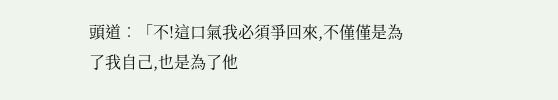頭道︰「不!這口氣我必須爭回來,不僅僅是為了我自己,也是為了他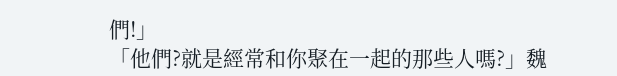們!」
「他們?就是經常和你聚在一起的那些人嗎?」魏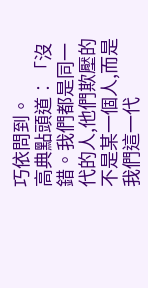巧依問到。
高典點頭道︰「沒錯。我們都是同一代的人,他們欺壓的不是某一個人,而是我們這一代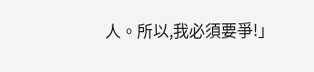人。所以,我必須要爭!」